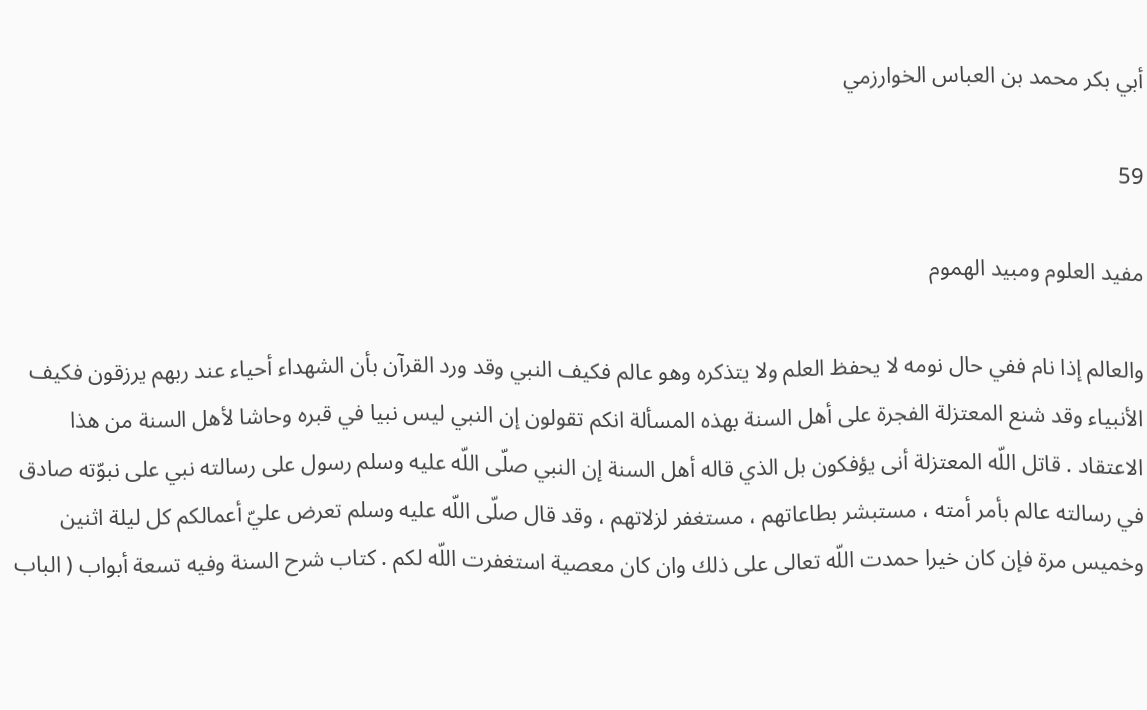أبي بكر محمد بن العباس الخوارزمي

59

مفيد العلوم ومبيد الهموم

والعالم إذا نام ففي حال نومه لا يحفظ العلم ولا يتذكره وهو عالم فكيف النبي وقد ورد القرآن بأن الشهداء أحياء عند ربهم يرزقون فكيف الأنبياء وقد شنع المعتزلة الفجرة على أهل السنة بهذه المسألة انكم تقولون إن النبي ليس نبيا في قبره وحاشا لأهل السنة من هذا الاعتقاد . قاتل اللّه المعتزلة أنى يؤفكون بل الذي قاله أهل السنة إن النبي صلّى اللّه عليه وسلم رسول على رسالته نبي على نبوّته صادق في رسالته عالم بأمر أمته ، مستبشر بطاعاتهم ، مستغفر لزلاتهم ، وقد قال صلّى اللّه عليه وسلم تعرض عليّ أعمالكم كل ليلة اثنين وخميس مرة فإن كان خيرا حمدت اللّه تعالى على ذلك وان كان معصية استغفرت اللّه لكم . كتاب شرح السنة وفيه تسعة أبواب ( الباب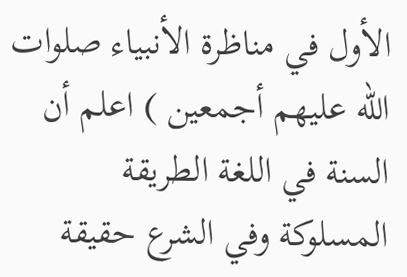الأول في مناظرة الأنبياء صلوات اللّه عليهم أجمعين ) اعلم أن السنة في اللغة الطريقة المسلوكة وفي الشرع حقيقة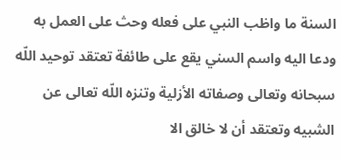السنة ما واظب النبي على فعله وحث على العمل به ودعا اليه واسم السني يقع على طائفة تعتقد توحيد اللّه سبحانه وتعالى وصفاته الأزلية وتنزه اللّه تعالى عن الشبيه وتعتقد أن لا خالق الا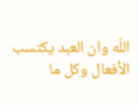اللّه وان العبد يكتسب الأفعال وكل ما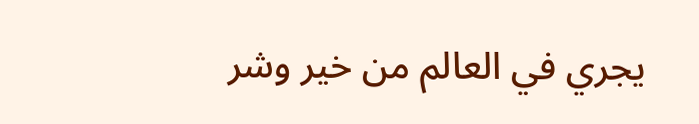يجري في العالم من خير وشر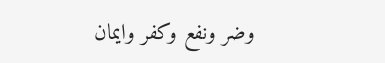وضر ونفع وكفر وايمان